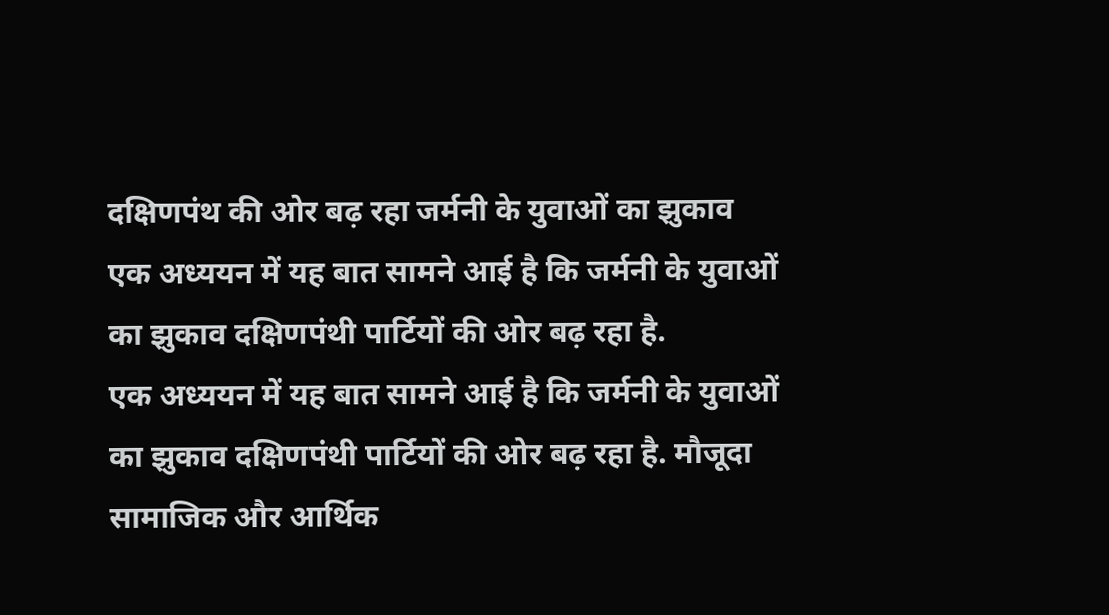दक्षिणपंथ की ओर बढ़ रहा जर्मनी के युवाओं का झुकाव
एक अध्ययन में यह बात सामने आई है कि जर्मनी के युवाओं का झुकाव दक्षिणपंथी पार्टियों की ओर बढ़ रहा है.
एक अध्ययन में यह बात सामने आई है कि जर्मनी के युवाओं का झुकाव दक्षिणपंथी पार्टियों की ओर बढ़ रहा है. मौजूदा सामाजिक और आर्थिक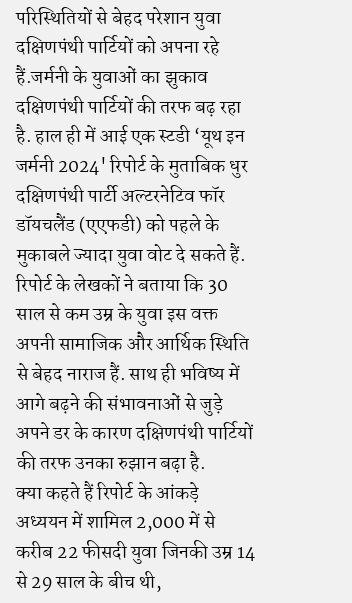परिस्थितियों से बेहद परेशान युवा दक्षिणपंथी पार्टियों को अपना रहे हैं.जर्मनी के युवाओं का झुकाव दक्षिणपंथी पार्टियों की तरफ बढ़ रहा है. हाल ही में आई एक स्टडी ‘यूथ इन जर्मनी 2024' रिपोर्ट के मुताबिक धुर दक्षिणपंथी पार्टी अल्टरनेटिव फॉर डॉयचलैंड (एएफडी) को पहले के मुकाबले ज्यादा युवा वोट दे सकते हैं.
रिपोर्ट के लेखकों ने बताया कि 30 साल से कम उम्र के युवा इस वक्त अपनी सामाजिक और आर्थिक स्थिति से बेहद नाराज हैं. साथ ही भविष्य में आगे बढ़ने की संभावनाओं से जुड़े अपने डर के कारण दक्षिणपंथी पार्टियों की तरफ उनका रुझान बढ़ा है.
क्या कहते हैं रिपोर्ट के आंकड़े
अध्ययन में शामिल 2,000 में से करीब 22 फीसदी युवा जिनकी उम्र 14 से 29 साल के बीच थी,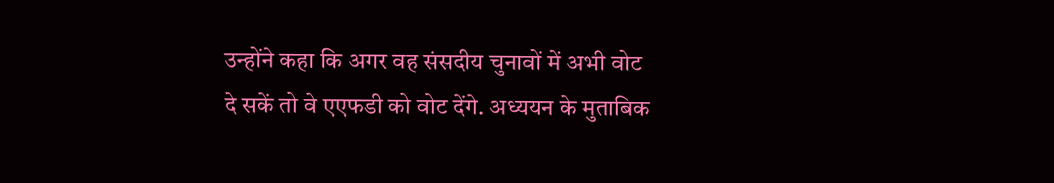उन्होंने कहा कि अगर वह संसदीय चुनावों में अभी वोट दे सकें तो वे एएफडी को वोट देंगे. अध्ययन के मुताबिक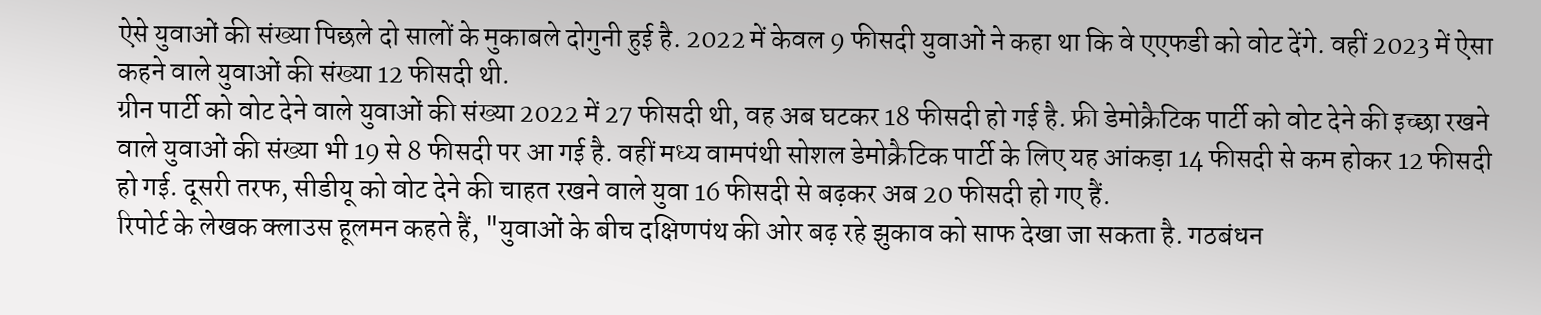ऐसे युवाओं की संख्या पिछले दो सालों के मुकाबले दोगुनी हुई है. 2022 में केवल 9 फीसदी युवाओं ने कहा था कि वे एएफडी को वोट देंगे. वहीं 2023 में ऐसा कहने वाले युवाओं की संख्या 12 फीसदी थी.
ग्रीन पार्टी को वोट देने वाले युवाओं की संख्या 2022 में 27 फीसदी थी, वह अब घटकर 18 फीसदी हो गई है. फ्री डेमोक्रैटिक पार्टी को वोट देने की इच्छा रखने वाले युवाओं की संख्या भी 19 से 8 फीसदी पर आ गई है. वहीं मध्य वामपंथी सोशल डेमोक्रैटिक पार्टी के लिए यह आंकड़ा 14 फीसदी से कम होकर 12 फीसदी हो गई. दूसरी तरफ, सीडीयू को वोट देने की चाहत रखने वाले युवा 16 फीसदी से बढ़कर अब 20 फीसदी हो गए हैं.
रिपोर्ट के लेखक क्लाउस हूलमन कहते हैं, "युवाओं के बीच दक्षिणपंथ की ओर बढ़ रहे झुकाव को साफ देखा जा सकता है. गठबंधन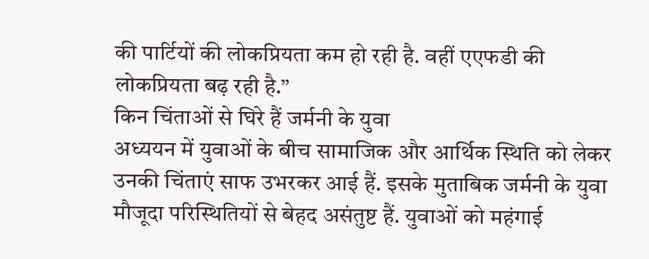की पार्टियों की लोकप्रियता कम हो रही है. वहीं एएफडी की लोकप्रियता बढ़ रही है.”
किन चिंताओं से घिरे हैं जर्मनी के युवा
अध्ययन में युवाओं के बीच सामाजिक और आर्थिक स्थिति को लेकर उनकी चिंताएं साफ उभरकर आई हैं. इसके मुताबिक जर्मनी के युवा मौजूदा परिस्थितियों से बेहद असंतुष्ट हैं. युवाओं को महंगाई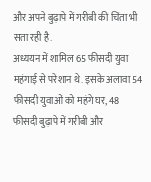और अपने बुढ़ापे में गरीबी की चिंता भी सता रही है.
अध्ययन में शामिल 65 फीसदी युवा महंगाई से परेशान थे. इसके अलावा 54 फीसदी युवाओं को महंगे घर, 48 फीसदी बुढ़ापे में गरीबी और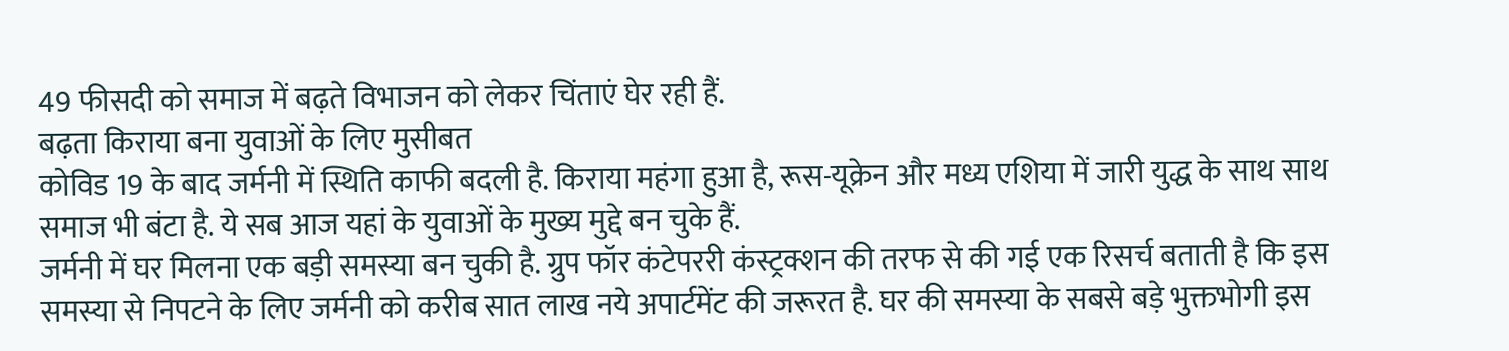49 फीसदी को समाज में बढ़ते विभाजन को लेकर चिंताएं घेर रही हैं.
बढ़ता किराया बना युवाओं के लिए मुसीबत
कोविड 19 के बाद जर्मनी में स्थिति काफी बदली है. किराया महंगा हुआ है, रूस-यूक्रेन और मध्य एशिया में जारी युद्ध के साथ साथ समाज भी बंटा है. ये सब आज यहां के युवाओं के मुख्य मुद्दे बन चुके हैं.
जर्मनी में घर मिलना एक बड़ी समस्या बन चुकी है. ग्रुप फॉर कंटेपररी कंस्ट्रक्शन की तरफ से की गई एक रिसर्च बताती है कि इस समस्या से निपटने के लिए जर्मनी को करीब सात लाख नये अपार्टमेंट की जरूरत है. घर की समस्या के सबसे बड़े भुक्तभोगी इस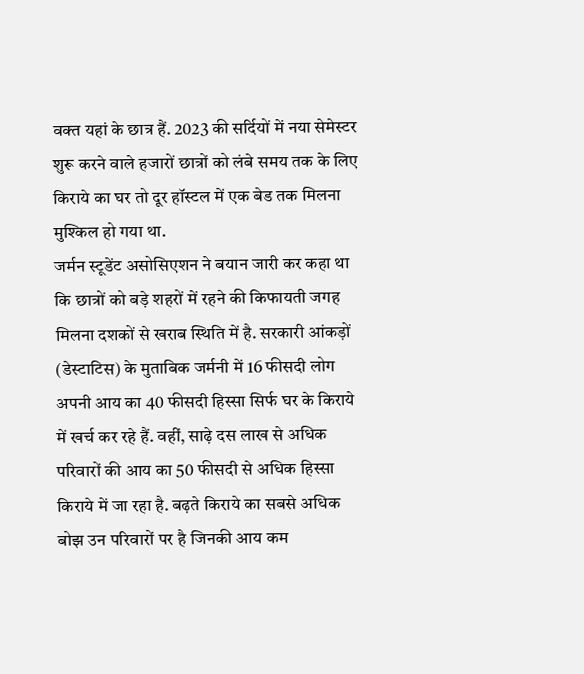वक्त यहां के छात्र हैं. 2023 की सर्दियों में नया सेमेस्टर शुरू करने वाले हजारों छात्रों को लंबे समय तक के लिए किराये का घर तो दूर हॉस्टल में एक बेड तक मिलना मुश्किल हो गया था.
जर्मन स्टूडेंट असोसिएशन ने बयान जारी कर कहा था कि छात्रों को बड़े शहरों में रहने की किफायती जगह मिलना दशकों से खराब स्थिति में है. सरकारी आंकड़ों (डेस्टाटिस) के मुताबिक जर्मनी में 16 फीसदी लोग अपनी आय का 40 फीसदी हिस्सा सिर्फ घर के किराये में खर्च कर रहे हैं. वहीं, साढ़े दस लाख से अधिक परिवारों की आय का 50 फीसदी से अधिक हिस्सा किराये में जा रहा है. बढ़ते किराये का सबसे अधिक बोझ उन परिवारों पर है जिनकी आय कम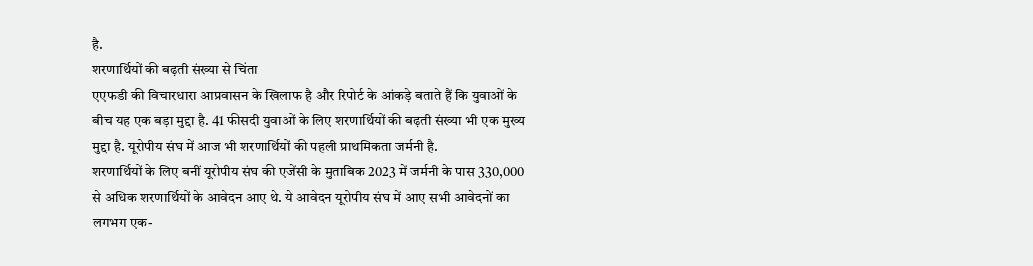है.
शरणार्थियों की बढ़ती संख्या से चिंता
एएफडी की विचारधारा आप्रवासन के खिलाफ है और रिपोर्ट के आंकड़े बताते हैं कि युवाओं के बीच यह एक बड़ा मुद्दा है. 41 फीसदी युवाओं के लिए शरणार्थियों की बढ़ती संख्या भी एक मुख्य मुद्दा है. यूरोपीय संघ में आज भी शरणार्थियों की पहली प्राथमिकता जर्मनी है.
शरणार्थियों के लिए बनीं यूरोपीय संघ की एजेंसी के मुताबिक 2023 में जर्मनी के पास 330,000 से अधिक शरणार्थियों के आवेदन आए थे. ये आवेदन यूरोपीय संघ में आए सभी आवेदनों का लगभग एक-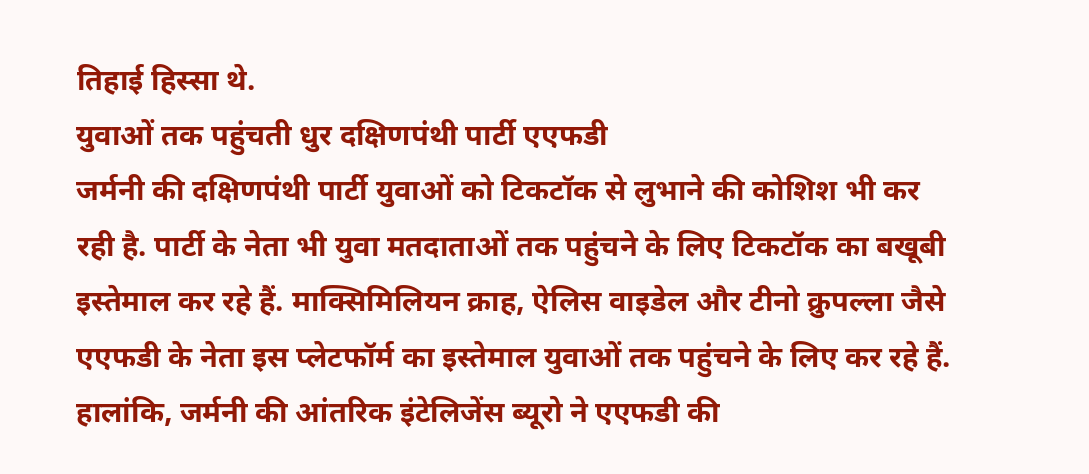तिहाई हिस्सा थे.
युवाओं तक पहुंचती धुर दक्षिणपंथी पार्टी एएफडी
जर्मनी की दक्षिणपंथी पार्टी युवाओं को टिकटॉक से लुभाने की कोशिश भी कर रही है. पार्टी के नेता भी युवा मतदाताओं तक पहुंचने के लिए टिकटॉक का बखूबी इस्तेमाल कर रहे हैं. माक्सिमिलियन क्राह, ऐलिस वाइडेल और टीनो क्रुपल्ला जैसे एएफडी के नेता इस प्लेटफॉर्म का इस्तेमाल युवाओं तक पहुंचने के लिए कर रहे हैं.
हालांकि, जर्मनी की आंतरिक इंटेलिजेंस ब्यूरो ने एएफडी की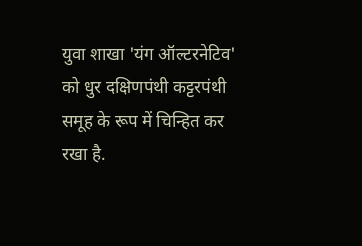युवा शाखा 'यंग ऑल्टरनेटिव' को धुर दक्षिणपंथी कट्टरपंथी समूह के रूप में चिन्हित कर रखा है.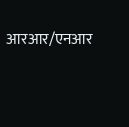आरआर/एनआर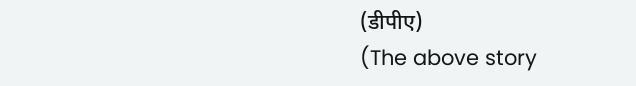(डीपीए)
(The above story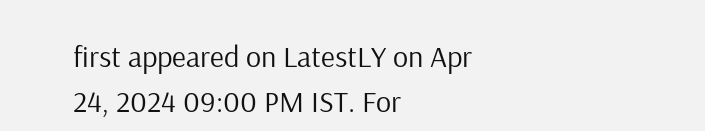first appeared on LatestLY on Apr 24, 2024 09:00 PM IST. For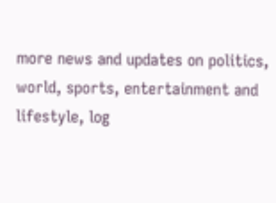more news and updates on politics, world, sports, entertainment and lifestyle, log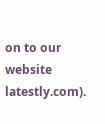on to our website latestly.com).